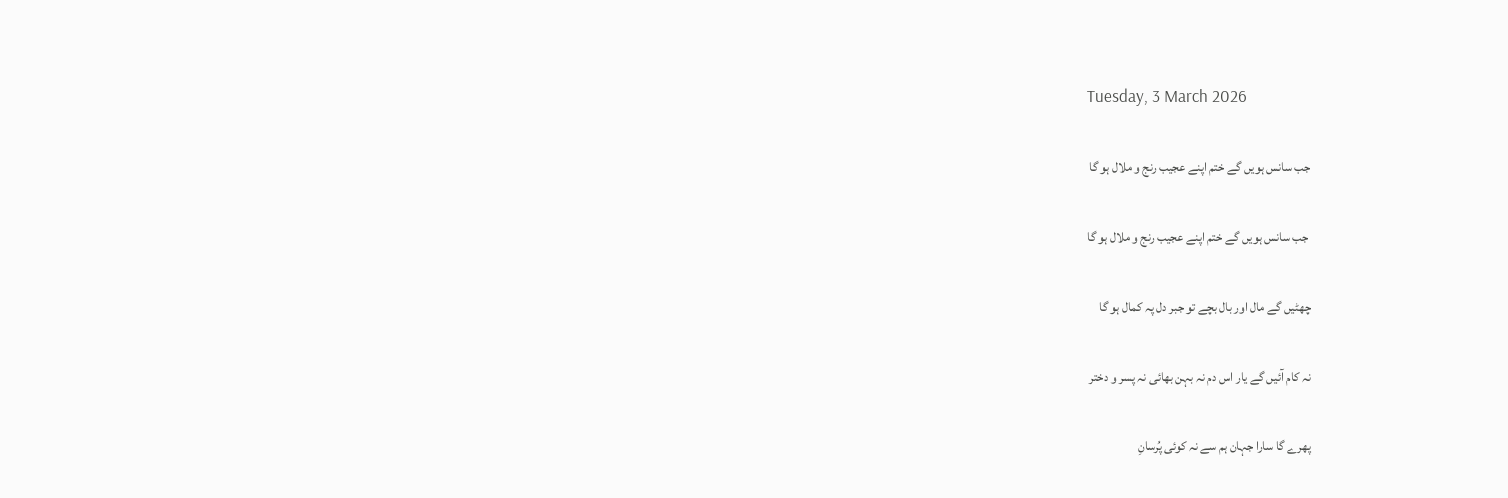Tuesday, 3 March 2026

جب سانس ہویں گے ختم اپنے عجیب رنج و ملال ہو گا

 جب سانس ہویں گے ختم اپنے عجیب رنج و ملال ہو گا

چھٹیں گے مال اور بال بچے تو جبر دل پہ کمال ہو گا

نہ کام آئیں گے یار اس دم نہ بہن بھائی نہ پسر و دختر

پھرے گا سارا جہان ہم سے نہ کوئی پُرسانِ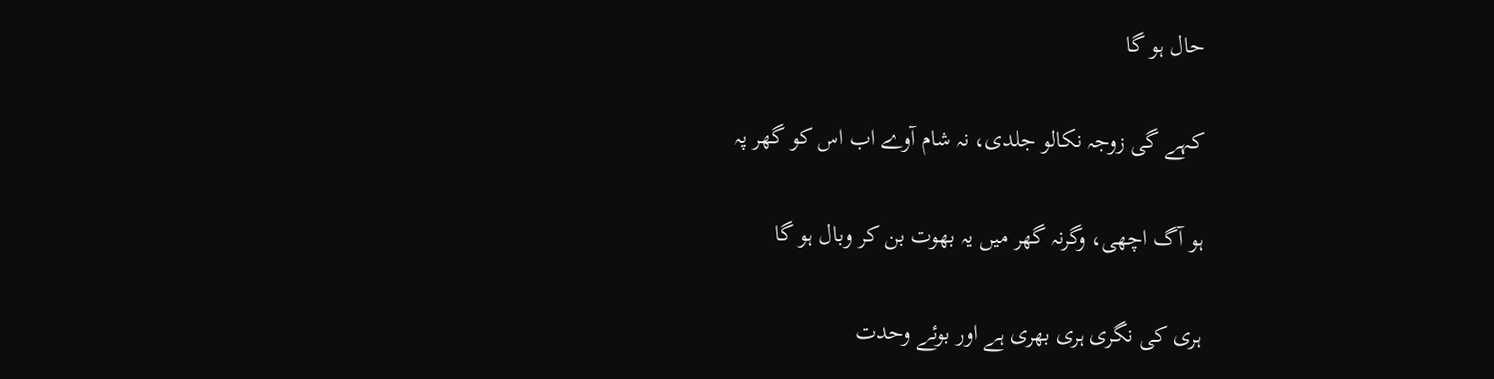حال ہو گا

کہے گی زوجہ نکالو جلدی، نہ شام آوے اب اس کو گھر پہ

ہو آگ اچھی، وگرنہ گھر میں یہ بھوت بن کر وبال ہو گا

ہری کی نگری ہری بھری ہے اور بوئے وحدت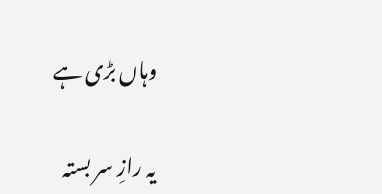وہاں بڑی ہے

یہ رازِ سر بستہ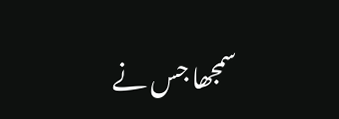سمجھا جس نے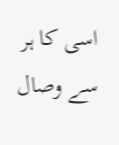اسی کا ہر سے وصال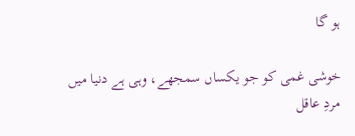ہو گا

خوشی غمی کو جو یکساں سمجھے، وہی ہے دنیا میں مردِ عاقل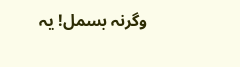وگرنہ بسمل! یہ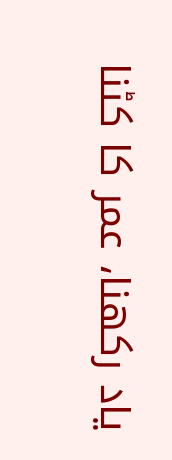یاد رکھنا، عمر کا کٹنا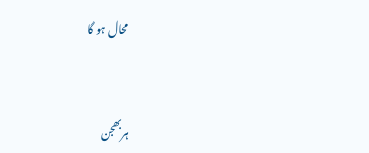محال ہو گا


ہربھجن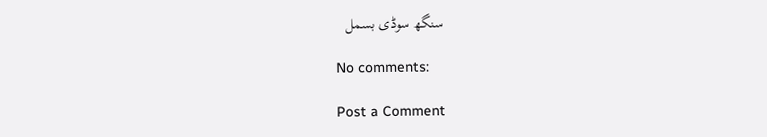سنگھ سوڈی بسمل

No comments:

Post a Comment